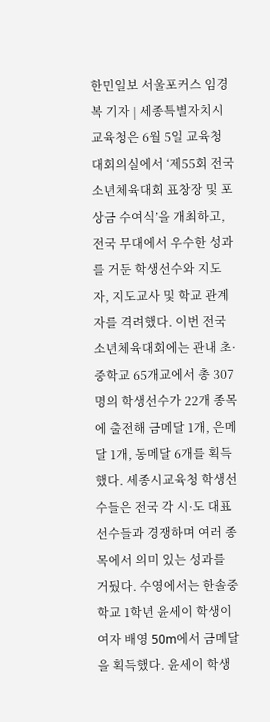한민일보 서울포커스 임경복 기자 | 세종특별자치시교육청은 6월 5일 교육청 대회의실에서 ‘제55회 전국소년체육대회 표창장 및 포상금 수여식’을 개최하고, 전국 무대에서 우수한 성과를 거둔 학생선수와 지도자, 지도교사 및 학교 관계자를 격려했다. 이번 전국소년체육대회에는 관내 초·중학교 65개교에서 총 307명의 학생선수가 22개 종목에 출전해 금메달 1개, 은메달 1개, 동메달 6개를 획득했다. 세종시교육청 학생선수들은 전국 각 시·도 대표 선수들과 경쟁하며 여러 종목에서 의미 있는 성과를 거뒀다. 수영에서는 한솔중학교 1학년 윤세이 학생이 여자 배영 50m에서 금메달을 획득했다. 윤세이 학생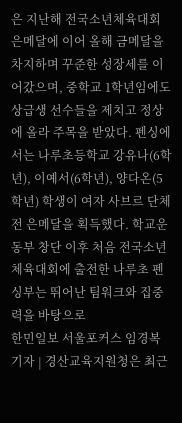은 지난해 전국소년체육대회 은메달에 이어 올해 금메달을 차지하며 꾸준한 성장세를 이어갔으며, 중학교 1학년임에도 상급생 선수들을 제치고 정상에 올라 주목을 받았다. 펜싱에서는 나루초등학교 강유나(6학년), 이예서(6학년), 양다온(5학년) 학생이 여자 사브르 단체전 은메달을 획득했다. 학교운동부 창단 이후 처음 전국소년체육대회에 출전한 나루초 펜싱부는 뛰어난 팀워크와 집중력을 바탕으로
한민일보 서울포커스 임경복 기자 | 경산교육지원청은 최근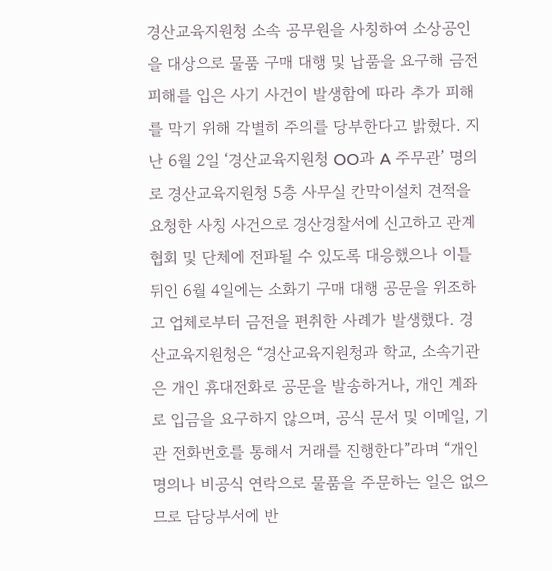경산교육지원청 소속 공무원을 사칭하여 소상공인을 대상으로 물품 구매 대행 및 납품을 요구해 금전 피해를 입은 사기 사건이 발생함에 따라 추가 피해를 막기 위해 각별히 주의를 당부한다고 밝혔다. 지난 6월 2일 ‘경산교육지원청 OO과 A 주무관’ 명의로 경산교육지원청 5층 사무실 칸막이설치 견적을 요청한 사칭 사건으로 경산경찰서에 신고하고 관계 협회 및 단체에 전파될 수 있도록 대응했으나 이틀 뒤인 6월 4일에는 소화기 구매 대행 공문을 위조하고 업체로부터 금전을 편취한 사례가 발생했다. 경산교육지원청은 “경산교육지원청과 학교, 소속기관은 개인 휴대전화로 공문을 발송하거나, 개인 계좌로 입금을 요구하지 않으며, 공식 문서 및 이메일, 기관 전화번호를 통해서 거래를 진행한다”라며 “개인 명의나 비공식 연락으로 물품을 주문하는 일은 없으므로 담당부서에 반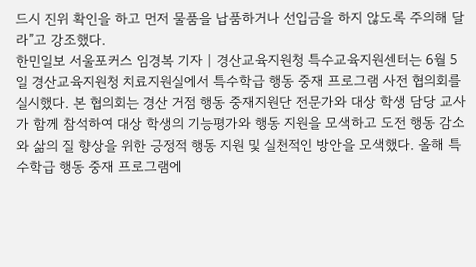드시 진위 확인을 하고 먼저 물품을 납품하거나 선입금을 하지 않도록 주의해 달라”고 강조했다.
한민일보 서울포커스 임경복 기자 | 경산교육지원청 특수교육지원센터는 6월 5일 경산교육지원청 치료지원실에서 특수학급 행동 중재 프로그램 사전 협의회를 실시했다. 본 협의회는 경산 거점 행동 중재지원단 전문가와 대상 학생 담당 교사가 함께 참석하여 대상 학생의 기능평가와 행동 지원을 모색하고 도전 행동 감소와 삶의 질 향상을 위한 긍정적 행동 지원 및 실천적인 방안을 모색했다. 올해 특수학급 행동 중재 프로그램에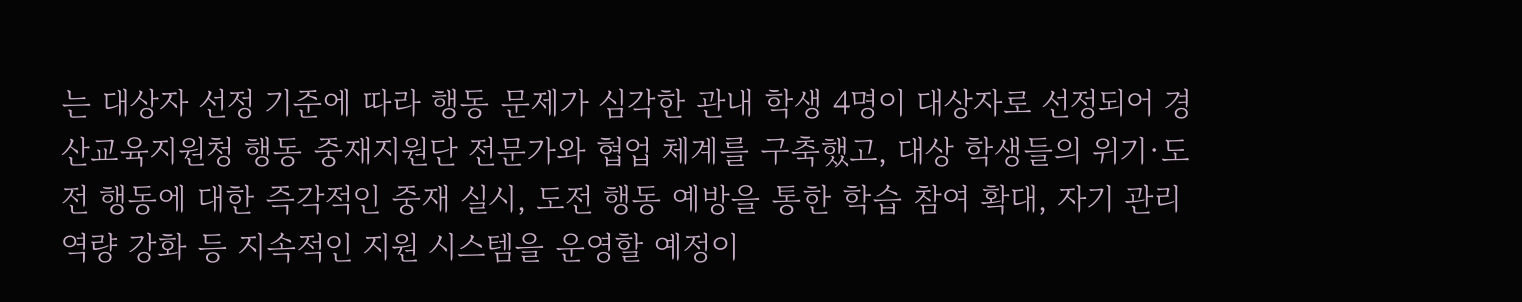는 대상자 선정 기준에 따라 행동 문제가 심각한 관내 학생 4명이 대상자로 선정되어 경산교육지원청 행동 중재지원단 전문가와 협업 체계를 구축했고, 대상 학생들의 위기·도전 행동에 대한 즉각적인 중재 실시, 도전 행동 예방을 통한 학습 참여 확대, 자기 관리 역량 강화 등 지속적인 지원 시스템을 운영할 예정이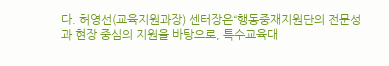다. 허영선(교육지원과장) 센터장은“행동중재지원단의 전문성과 현장 중심의 지원을 바탕으로, 특수교육대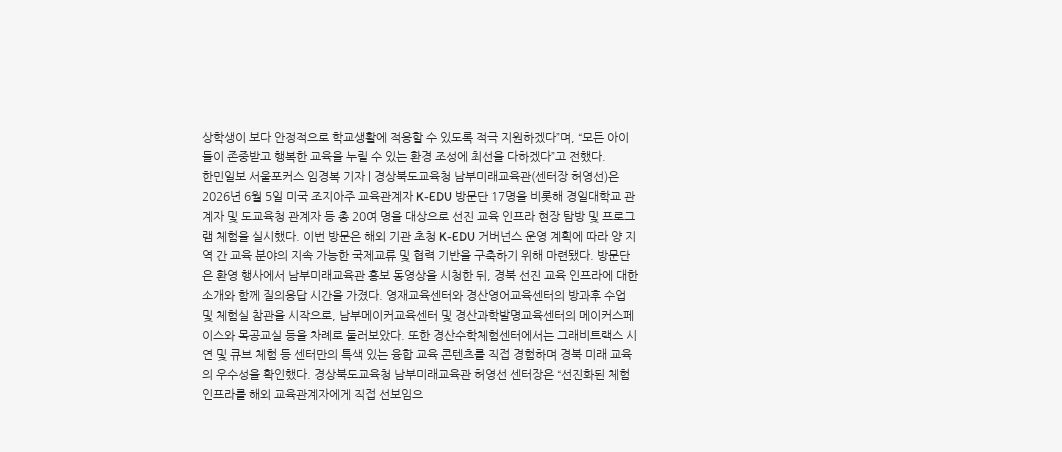상학생이 보다 안정적으로 학교생활에 적응할 수 있도록 적극 지원하겠다”며, “모든 아이들이 존중받고 행복한 교육을 누릴 수 있는 환경 조성에 최선을 다하겠다”고 전했다.
한민일보 서울포커스 임경복 기자 | 경상북도교육청 남부미래교육관(센터장 허영선)은 2026년 6월 5일 미국 조지아주 교육관계자 K-EDU 방문단 17명을 비롯해 경일대학교 관계자 및 도교육청 관계자 등 총 20여 명을 대상으로 선진 교육 인프라 현장 탐방 및 프로그램 체험을 실시했다. 이번 방문은 해외 기관 초청 K-EDU 거버넌스 운영 계획에 따라 양 지역 간 교육 분야의 지속 가능한 국제교류 및 협력 기반을 구축하기 위해 마련됐다. 방문단은 환영 행사에서 남부미래교육관 홍보 동영상을 시청한 뒤, 경북 선진 교육 인프라에 대한 소개와 함께 질의응답 시간을 가졌다. 영재교육센터와 경산영어교육센터의 방과후 수업 및 체험실 참관을 시작으로, 남부메이커교육센터 및 경산과학발명교육센터의 메이커스페이스와 목공교실 등을 차례로 둘러보았다. 또한 경산수학체험센터에서는 그래비트랙스 시연 및 큐브 체험 등 센터만의 특색 있는 융합 교육 콘텐츠를 직접 경험하며 경북 미래 교육의 우수성을 확인했다. 경상북도교육청 남부미래교육관 허영선 센터장은 “선진화된 체험 인프라를 해외 교육관계자에게 직접 선보임으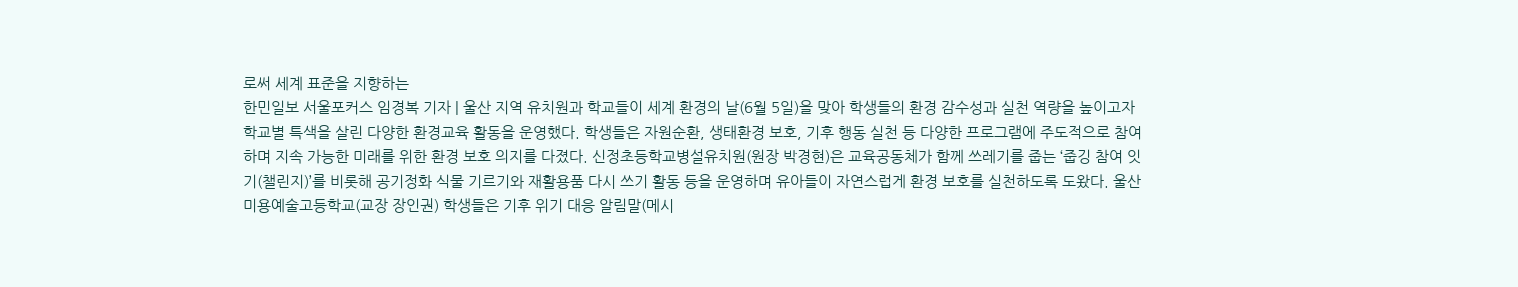로써 세계 표준을 지향하는
한민일보 서울포커스 임경복 기자 | 울산 지역 유치원과 학교들이 세계 환경의 날(6월 5일)을 맞아 학생들의 환경 감수성과 실천 역량을 높이고자 학교별 특색을 살린 다양한 환경교육 활동을 운영했다. 학생들은 자원순환, 생태환경 보호, 기후 행동 실천 등 다양한 프로그램에 주도적으로 참여하며 지속 가능한 미래를 위한 환경 보호 의지를 다졌다. 신정초등학교병설유치원(원장 박경현)은 교육공동체가 함께 쓰레기를 줍는 ‘줍깅 참여 잇기(챌린지)’를 비롯해 공기정화 식물 기르기와 재활용품 다시 쓰기 활동 등을 운영하며 유아들이 자연스럽게 환경 보호를 실천하도록 도왔다. 울산미용예술고등학교(교장 장인권) 학생들은 기후 위기 대응 알림말(메시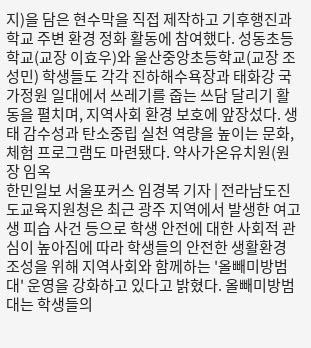지)을 담은 현수막을 직접 제작하고 기후행진과 학교 주변 환경 정화 활동에 참여했다. 성동초등학교(교장 이효우)와 울산중앙초등학교(교장 조성민) 학생들도 각각 진하해수욕장과 태화강 국가정원 일대에서 쓰레기를 줍는 쓰담 달리기 활동을 펼치며, 지역사회 환경 보호에 앞장섰다. 생태 감수성과 탄소중립 실천 역량을 높이는 문화, 체험 프로그램도 마련됐다. 약사가온유치원(원장 임옥
한민일보 서울포커스 임경복 기자 | 전라남도진도교육지원청은 최근 광주 지역에서 발생한 여고생 피습 사건 등으로 학생 안전에 대한 사회적 관심이 높아짐에 따라 학생들의 안전한 생활환경 조성을 위해 지역사회와 함께하는 '올빼미방범대' 운영을 강화하고 있다고 밝혔다. 올빼미방범대는 학생들의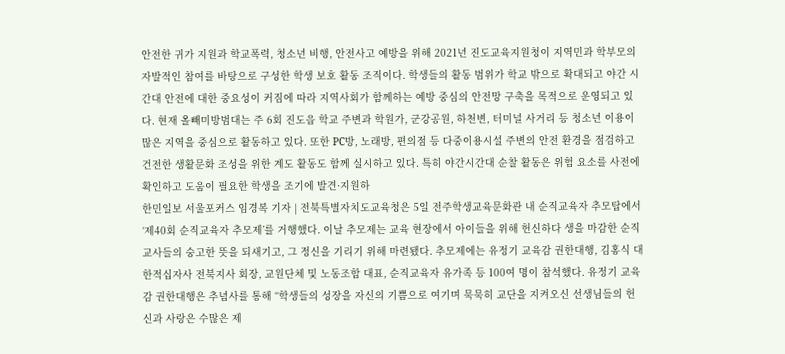안전한 귀가 지원과 학교폭력, 청소년 비행, 안전사고 예방을 위해 2021년 진도교육지원청이 지역민과 학부모의 자발적인 참여를 바탕으로 구성한 학생 보호 활동 조직이다. 학생들의 활동 범위가 학교 밖으로 확대되고 야간 시간대 안전에 대한 중요성이 커짐에 따라 지역사회가 함께하는 예방 중심의 안전망 구축을 목적으로 운영되고 있다. 현재 올빼미방범대는 주 6회 진도읍 학교 주변과 학원가, 군강공원, 하천변, 터미널 사거리 등 청소년 이용이 많은 지역을 중심으로 활동하고 있다. 또한 PC방, 노래방, 편의점 등 다중이용시설 주변의 안전 환경을 점검하고 건전한 생활문화 조성을 위한 계도 활동도 함께 실시하고 있다. 특히 야간시간대 순찰 활동은 위험 요소를 사전에 확인하고 도움이 필요한 학생을 조기에 발견·지원하
한민일보 서울포커스 임경복 기자 | 전북특별자치도교육청은 5일 전주학생교육문화관 내 순직교육자 추모탑에서 ‘제40회 순직교육자 추모제’를 거행했다. 이날 추모제는 교육 현장에서 아이들을 위해 헌신하다 생을 마감한 순직교사들의 숭고한 뜻을 되새기고, 그 정신을 기리기 위해 마련됐다. 추모제에는 유정기 교육감 권한대행, 김홍식 대한적십자사 전북지사 회장, 교원단체 및 노동조합 대표, 순직교육자 유가족 등 100여 명이 참석했다. 유정기 교육감 권한대행은 추념사를 통해 “학생들의 성장을 자신의 기쁨으로 여기며 묵묵히 교단을 지켜오신 선생님들의 헌신과 사랑은 수많은 제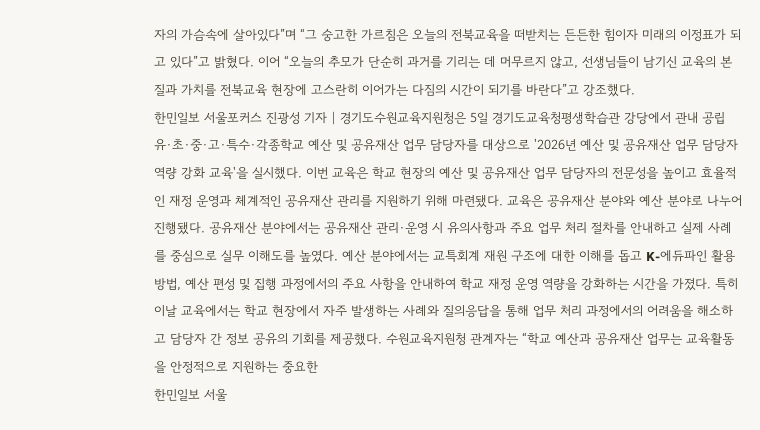자의 가슴속에 살아있다”며 “그 숭고한 가르침은 오늘의 전북교육을 떠받치는 든든한 힘이자 미래의 이정표가 되고 있다”고 밝혔다. 이어 “오늘의 추모가 단순히 과거를 기리는 데 머무르지 않고, 선생님들이 남기신 교육의 본질과 가치를 전북교육 현장에 고스란히 이어가는 다짐의 시간이 되기를 바란다”고 강조했다.
한민일보 서울포커스 진광성 기자 | 경기도수원교육지원청은 5일 경기도교육청평생학습관 강당에서 관내 공립 유·초·중·고·특수·각종학교 예산 및 공유재산 업무 담당자를 대상으로 '2026년 예산 및 공유재산 업무 담당자 역량 강화 교육'을 실시했다. 이번 교육은 학교 현장의 예산 및 공유재산 업무 담당자의 전문성을 높이고 효율적인 재정 운영과 체계적인 공유재산 관리를 지원하기 위해 마련됐다. 교육은 공유재산 분야와 예산 분야로 나누어 진행됐다. 공유재산 분야에서는 공유재산 관리·운영 시 유의사항과 주요 업무 처리 절차를 안내하고 실제 사례를 중심으로 실무 이해도를 높였다. 예산 분야에서는 교특회계 재원 구조에 대한 이해를 돕고 K-에듀파인 활용 방법, 예산 편성 및 집행 과정에서의 주요 사항을 안내하여 학교 재정 운영 역량을 강화하는 시간을 가졌다. 특히 이날 교육에서는 학교 현장에서 자주 발생하는 사례와 질의응답을 통해 업무 처리 과정에서의 어려움을 해소하고 담당자 간 정보 공유의 기회를 제공했다. 수원교육지원청 관계자는 “학교 예산과 공유재산 업무는 교육활동을 안정적으로 지원하는 중요한
한민일보 서울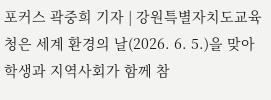포커스 곽중희 기자 | 강원특별자치도교육청은 세계 환경의 날(2026. 6. 5.)을 맞아 학생과 지역사회가 함께 참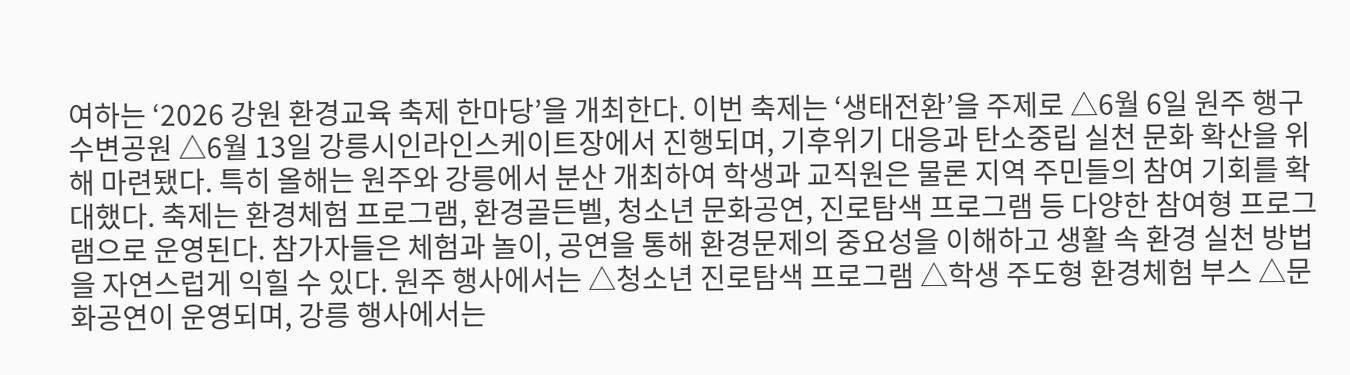여하는 ‘2026 강원 환경교육 축제 한마당’을 개최한다. 이번 축제는 ‘생태전환’을 주제로 △6월 6일 원주 행구수변공원 △6월 13일 강릉시인라인스케이트장에서 진행되며, 기후위기 대응과 탄소중립 실천 문화 확산을 위해 마련됐다. 특히 올해는 원주와 강릉에서 분산 개최하여 학생과 교직원은 물론 지역 주민들의 참여 기회를 확대했다. 축제는 환경체험 프로그램, 환경골든벨, 청소년 문화공연, 진로탐색 프로그램 등 다양한 참여형 프로그램으로 운영된다. 참가자들은 체험과 놀이, 공연을 통해 환경문제의 중요성을 이해하고 생활 속 환경 실천 방법을 자연스럽게 익힐 수 있다. 원주 행사에서는 △청소년 진로탐색 프로그램 △학생 주도형 환경체험 부스 △문화공연이 운영되며, 강릉 행사에서는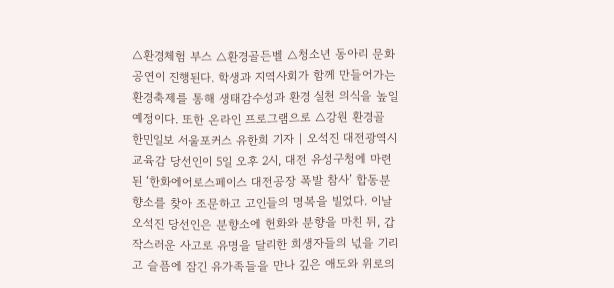△환경체험 부스 △환경골든벨 △청소년 동아리 문화공연이 진행된다. 학생과 지역사회가 함께 만들어가는 환경축제를 통해 생태감수성과 환경 실천 의식을 높일 예정이다. 또한 온라인 프로그램으로 △강원 환경골
한민일보 서울포커스 유한희 기자 | 오석진 대전광역시 교육감 당선인이 5일 오후 2시, 대전 유성구청에 마련된 ‘한화에어로스페이스 대전공장 폭발 참사’ 합동분향소를 찾아 조문하고 고인들의 명복을 빌었다. 이날 오석진 당선인은 분향소에 헌화와 분향을 마친 뒤, 갑작스러운 사고로 유명을 달리한 희생자들의 넋을 기리고 슬픔에 잠긴 유가족들을 만나 깊은 애도와 위로의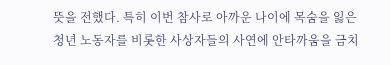뜻을 전했다. 특히 이번 참사로 아까운 나이에 목숨을 잃은 청년 노동자를 비롯한 사상자들의 사연에 안타까움을 금치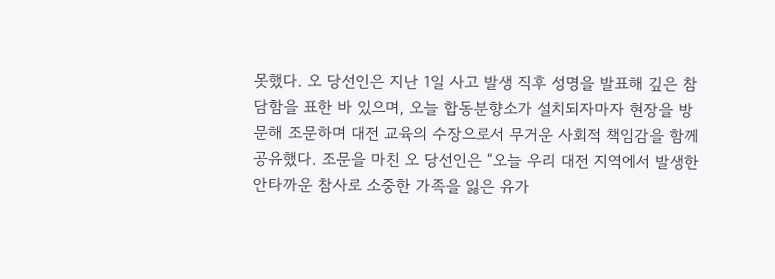못했다. 오 당선인은 지난 1일 사고 발생 직후 성명을 발표해 깊은 참담함을 표한 바 있으며, 오늘 합동분향소가 설치되자마자 현장을 방문해 조문하며 대전 교육의 수장으로서 무거운 사회적 책임감을 함께 공유했다. 조문을 마친 오 당선인은 “오늘 우리 대전 지역에서 발생한 안타까운 참사로 소중한 가족을 잃은 유가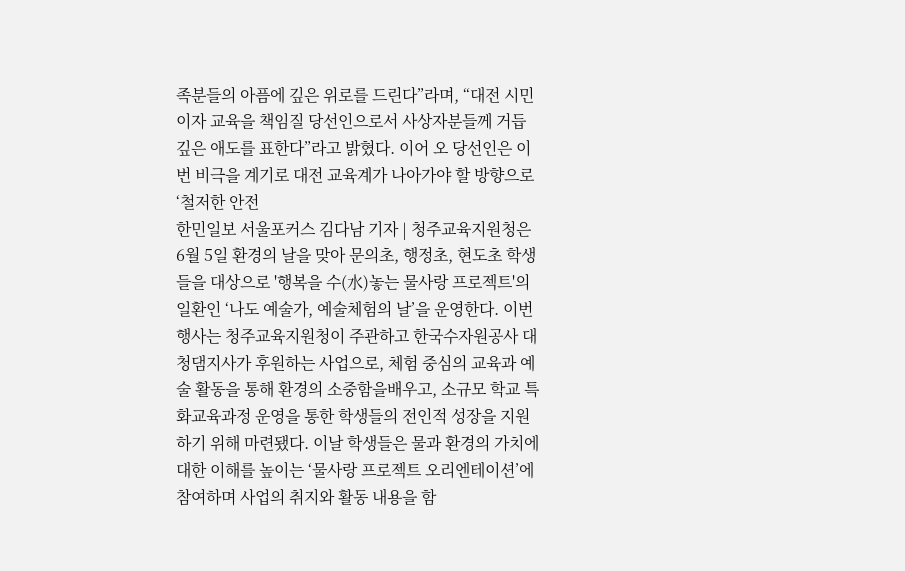족분들의 아픔에 깊은 위로를 드린다”라며, “대전 시민이자 교육을 책임질 당선인으로서 사상자분들께 거듭 깊은 애도를 표한다”라고 밝혔다. 이어 오 당선인은 이번 비극을 계기로 대전 교육계가 나아가야 할 방향으로 ‘철저한 안전
한민일보 서울포커스 김다남 기자 | 청주교육지원청은 6월 5일 환경의 날을 맞아 문의초, 행정초, 현도초 학생들을 대상으로 '행복을 수(水)놓는 물사랑 프로젝트'의 일환인 ‘나도 예술가, 예술체험의 날’을 운영한다. 이번 행사는 청주교육지원청이 주관하고 한국수자원공사 대청댐지사가 후원하는 사업으로, 체험 중심의 교육과 예술 활동을 통해 환경의 소중함을배우고, 소규모 학교 특화교육과정 운영을 통한 학생들의 전인적 성장을 지원하기 위해 마련됐다. 이날 학생들은 물과 환경의 가치에 대한 이해를 높이는 ‘물사랑 프로젝트 오리엔테이션’에 참여하며 사업의 취지와 활동 내용을 함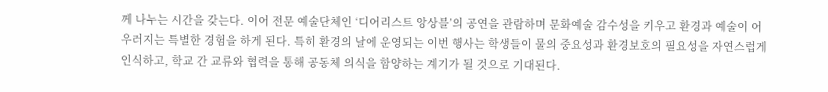께 나누는 시간을 갖는다. 이어 전문 예술단체인 ‘디어리스트 앙상블’의 공연을 관람하며 문화예술 감수성을 키우고 환경과 예술이 어우러지는 특별한 경험을 하게 된다. 특히 환경의 날에 운영되는 이번 행사는 학생들이 물의 중요성과 환경보호의 필요성을 자연스럽게 인식하고, 학교 간 교류와 협력을 통해 공동체 의식을 함양하는 계기가 될 것으로 기대된다.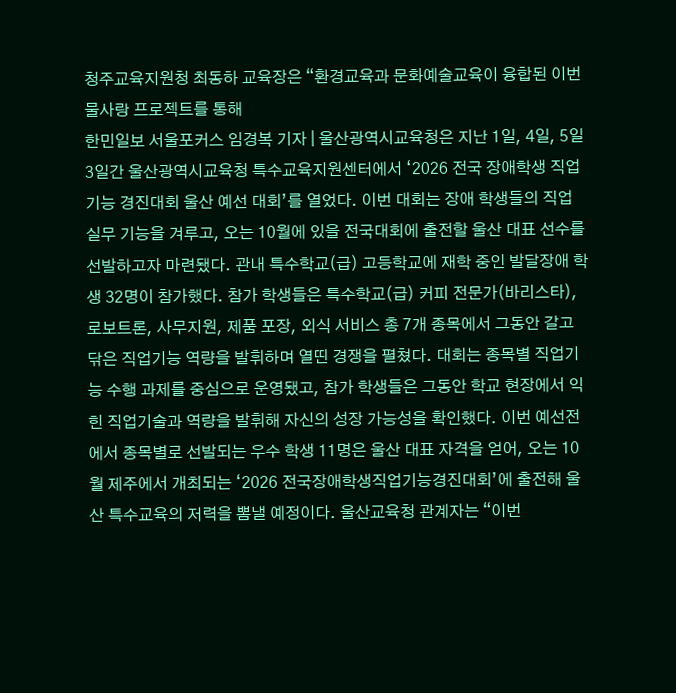청주교육지원청 최동하 교육장은 “환경교육과 문화예술교육이 융합된 이번 물사랑 프로젝트를 통해
한민일보 서울포커스 임경복 기자 | 울산광역시교육청은 지난 1일, 4일, 5일 3일간 울산광역시교육청 특수교육지원센터에서 ‘2026 전국 장애학생 직업기능 경진대회 울산 예선 대회’를 열었다. 이번 대회는 장애 학생들의 직업 실무 기능을 겨루고, 오는 10월에 있을 전국대회에 출전할 울산 대표 선수를 선발하고자 마련됐다. 관내 특수학교(급) 고등학교에 재학 중인 발달장애 학생 32명이 참가했다. 참가 학생들은 특수학교(급) 커피 전문가(바리스타), 로보트론, 사무지원, 제품 포장, 외식 서비스 총 7개 종목에서 그동안 갈고 닦은 직업기능 역량을 발휘하며 열띤 경쟁을 펼쳤다. 대회는 종목별 직업기능 수행 과제를 중심으로 운영됐고, 참가 학생들은 그동안 학교 현장에서 익힌 직업기술과 역량을 발휘해 자신의 성장 가능성을 확인했다. 이번 예선전에서 종목별로 선발되는 우수 학생 11명은 울산 대표 자격을 얻어, 오는 10월 제주에서 개최되는 ‘2026 전국장애학생직업기능경진대회’에 출전해 울산 특수교육의 저력을 뽐낼 예정이다. 울산교육청 관계자는 “이번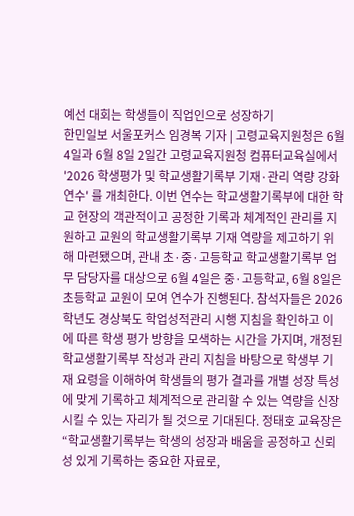예선 대회는 학생들이 직업인으로 성장하기
한민일보 서울포커스 임경복 기자 | 고령교육지원청은 6월 4일과 6월 8일 2일간 고령교육지원청 컴퓨터교육실에서 '2026 학생평가 및 학교생활기록부 기재·관리 역량 강화 연수' 를 개최한다. 이번 연수는 학교생활기록부에 대한 학교 현장의 객관적이고 공정한 기록과 체계적인 관리를 지원하고 교원의 학교생활기록부 기재 역량을 제고하기 위해 마련됐으며, 관내 초·중·고등학교 학교생활기록부 업무 담당자를 대상으로 6월 4일은 중·고등학교, 6월 8일은 초등학교 교원이 모여 연수가 진행된다. 참석자들은 2026학년도 경상북도 학업성적관리 시행 지침을 확인하고 이에 따른 학생 평가 방향을 모색하는 시간을 가지며, 개정된 학교생활기록부 작성과 관리 지침을 바탕으로 학생부 기재 요령을 이해하여 학생들의 평가 결과를 개별 성장 특성에 맞게 기록하고 체계적으로 관리할 수 있는 역량을 신장시킬 수 있는 자리가 될 것으로 기대된다. 정태호 교육장은 “학교생활기록부는 학생의 성장과 배움을 공정하고 신뢰성 있게 기록하는 중요한 자료로,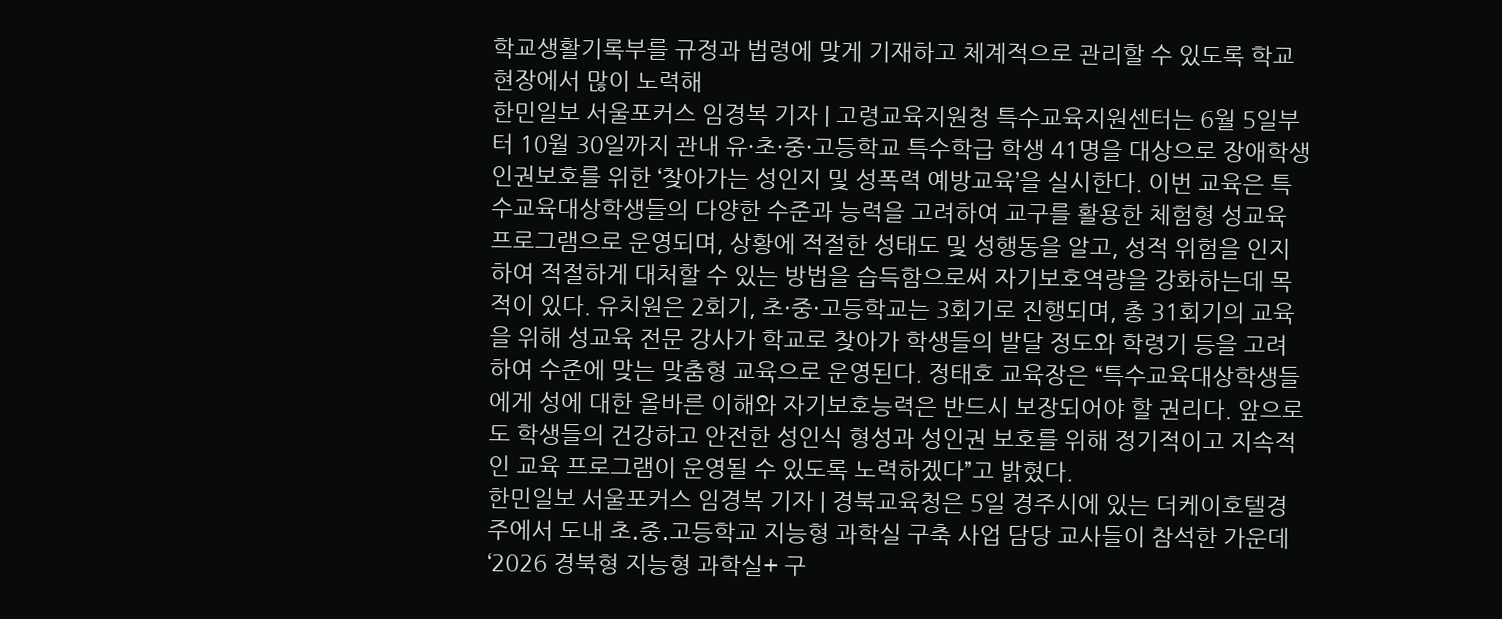학교생활기록부를 규정과 법령에 맞게 기재하고 체계적으로 관리할 수 있도록 학교 현장에서 많이 노력해
한민일보 서울포커스 임경복 기자 | 고령교육지원청 특수교육지원센터는 6월 5일부터 10월 30일까지 관내 유·초·중·고등학교 특수학급 학생 41명을 대상으로 장애학생 인권보호를 위한 ‘찾아가는 성인지 및 성폭력 예방교육’을 실시한다. 이번 교육은 특수교육대상학생들의 다양한 수준과 능력을 고려하여 교구를 활용한 체험형 성교육 프로그램으로 운영되며, 상황에 적절한 성태도 및 성행동을 알고, 성적 위험을 인지하여 적절하게 대처할 수 있는 방법을 습득함으로써 자기보호역량을 강화하는데 목적이 있다. 유치원은 2회기, 초·중·고등학교는 3회기로 진행되며, 총 31회기의 교육을 위해 성교육 전문 강사가 학교로 찾아가 학생들의 발달 정도와 학령기 등을 고려하여 수준에 맞는 맞춤형 교육으로 운영된다. 정태호 교육장은 “특수교육대상학생들에게 성에 대한 올바른 이해와 자기보호능력은 반드시 보장되어야 할 권리다. 앞으로도 학생들의 건강하고 안전한 성인식 형성과 성인권 보호를 위해 정기적이고 지속적인 교육 프로그램이 운영될 수 있도록 노력하겠다”고 밝혔다.
한민일보 서울포커스 임경복 기자 | 경북교육청은 5일 경주시에 있는 더케이호텔경주에서 도내 초․중․고등학교 지능형 과학실 구축 사업 담당 교사들이 참석한 가운데 ‘2026 경북형 지능형 과학실+ 구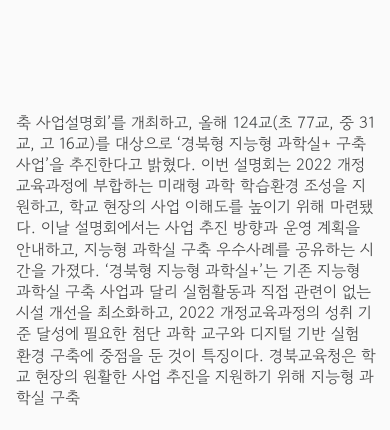축 사업설명회’를 개최하고, 올해 124교(초 77교, 중 31교, 고 16교)를 대상으로 ‘경북형 지능형 과학실+ 구축 사업’을 추진한다고 밝혔다. 이번 설명회는 2022 개정교육과정에 부합하는 미래형 과학 학습환경 조성을 지원하고, 학교 현장의 사업 이해도를 높이기 위해 마련됐다. 이날 설명회에서는 사업 추진 방향과 운영 계획을 안내하고, 지능형 과학실 구축 우수사례를 공유하는 시간을 가졌다. ‘경북형 지능형 과학실+’는 기존 지능형 과학실 구축 사업과 달리 실험활동과 직접 관련이 없는 시설 개선을 최소화하고, 2022 개정교육과정의 성취 기준 달성에 필요한 첨단 과학 교구와 디지털 기반 실험 환경 구축에 중점을 둔 것이 특징이다. 경북교육청은 학교 현장의 원활한 사업 추진을 지원하기 위해 지능형 과학실 구축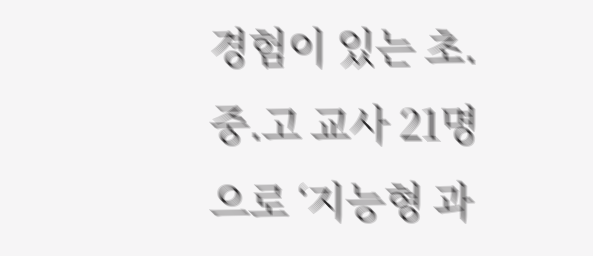경험이 있는 초․중․고 교사 21명으로 ‘지능형 과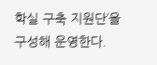학실 구축 지원단’을 구성해 운영한다.